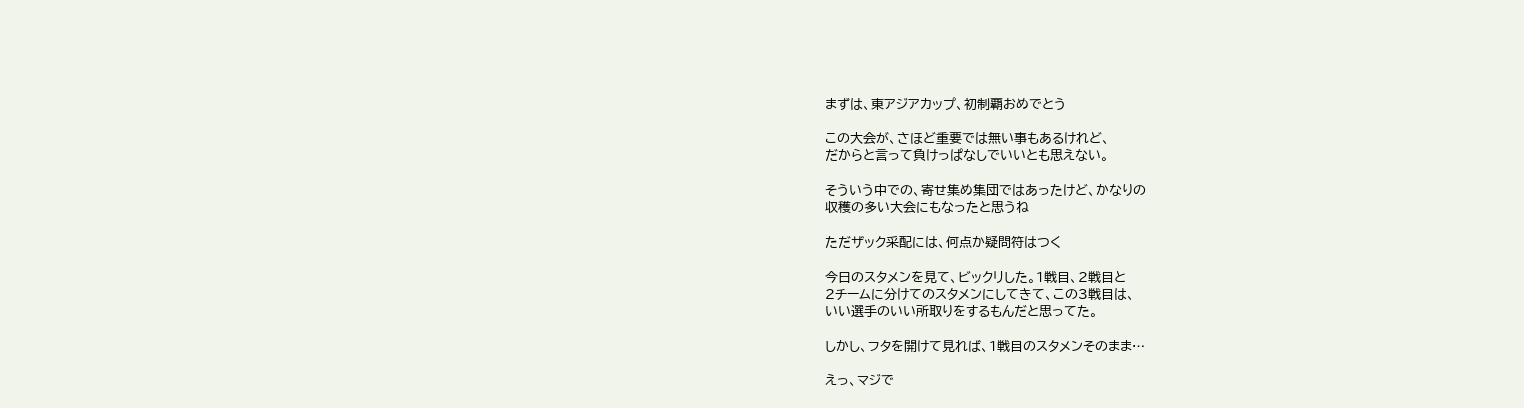まずは、東アジアカップ、初制覇おめでとう

この大会が、さほど重要では無い事もあるけれど、
だからと言って負けっぱなしでいいとも思えない。

そういう中での、寄せ集め集団ではあったけど、かなりの
収穫の多い大会にもなったと思うね

ただザック采配には、何点か疑問符はつく

今日のスタメンを見て、ビックリした。1戦目、2戦目と
2チームに分けてのスタメンにしてきて、この3戦目は、
いい選手のいい所取りをするもんだと思ってた。

しかし、フタを開けて見れば、1戦目のスタメンそのまま…

えっ、マジで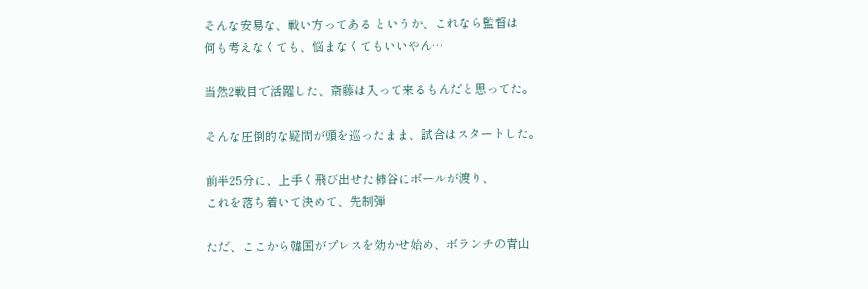そんな安易な、戦い方ってある というか、これなら監督は
何も考えなくても、悩まなくてもいいやん…

当然2戦目で活躍した、斎藤は入って来るもんだと思ってた。

そんな圧倒的な疑問が頭を巡ったまま、試合はスタートした。

前半25分に、上手く飛び出せた柿谷にボールが渡り、
これを落ち着いて決めて、先制弾

ただ、ここから韓国がプレスを効かせ始め、ボランチの青山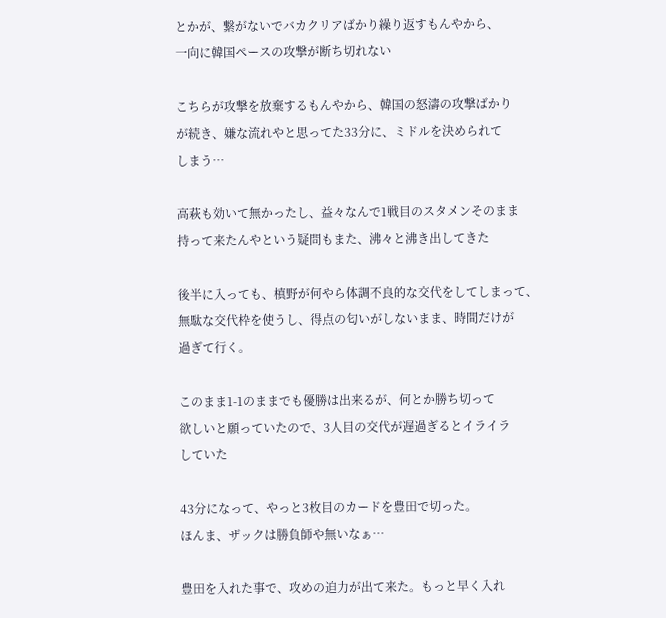とかが、繋がないでバカクリアばかり繰り返すもんやから、
一向に韓国ペースの攻撃が断ち切れない

こちらが攻撃を放棄するもんやから、韓国の怒濤の攻撃ばかり
が続き、嫌な流れやと思ってた33分に、ミドルを決められて
しまう…

高萩も効いて無かったし、益々なんで1戦目のスタメンそのまま
持って来たんやという疑問もまた、沸々と沸き出してきた

後半に入っても、槙野が何やら体調不良的な交代をしてしまって、
無駄な交代枠を使うし、得点の匂いがしないまま、時間だけが
過ぎて行く。

このまま1-1のままでも優勝は出来るが、何とか勝ち切って
欲しいと願っていたので、3人目の交代が遅過ぎるとイライラ
していた

43分になって、やっと3枚目のカードを豊田で切った。
ほんま、ザックは勝負師や無いなぁ…

豊田を入れた事で、攻めの迫力が出て来た。もっと早く入れ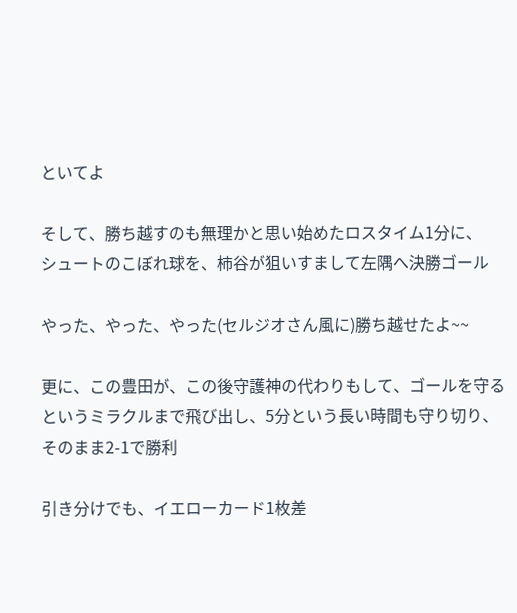といてよ

そして、勝ち越すのも無理かと思い始めたロスタイム1分に、
シュートのこぼれ球を、柿谷が狙いすまして左隅へ決勝ゴール

やった、やった、やった(セルジオさん風に)勝ち越せたよ~~

更に、この豊田が、この後守護神の代わりもして、ゴールを守る
というミラクルまで飛び出し、5分という長い時間も守り切り、
そのまま2-1で勝利

引き分けでも、イエローカード1枚差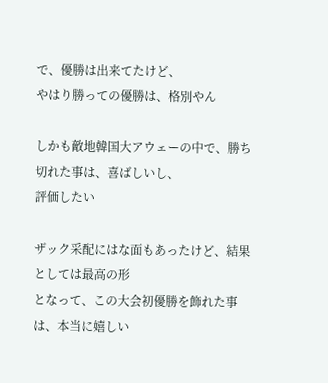で、優勝は出来てたけど、
やはり勝っての優勝は、格別やん

しかも敵地韓国大アウェーの中で、勝ち切れた事は、喜ばしいし、
評価したい

ザック采配にはな面もあったけど、結果としては最高の形
となって、この大会初優勝を飾れた事は、本当に嬉しい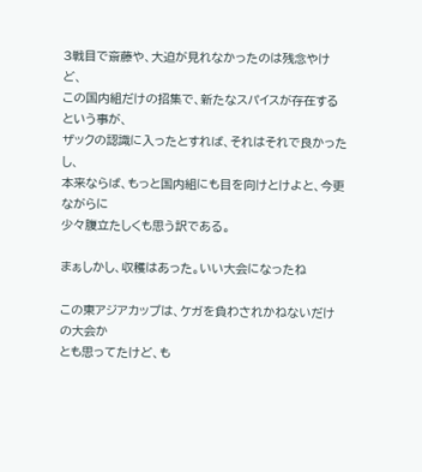3戦目で斎藤や、大迫が見れなかったのは残念やけど、
この国内組だけの招集で、新たなスパイスが存在するという事が、
ザックの認識に入ったとすれば、それはそれで良かったし、
本来ならば、もっと国内組にも目を向けとけよと、今更ながらに
少々腹立たしくも思う訳である。

まぁしかし、収穫はあった。いい大会になったね

この東アジアカップは、ケガを負わされかねないだけの大会か
とも思ってたけど、も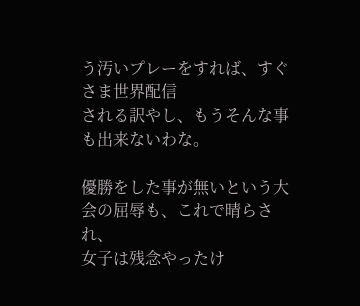う汚いプレーをすれば、すぐさま世界配信
される訳やし、もうそんな事も出来ないわな。

優勝をした事が無いという大会の屈辱も、これで晴らされ、
女子は残念やったけ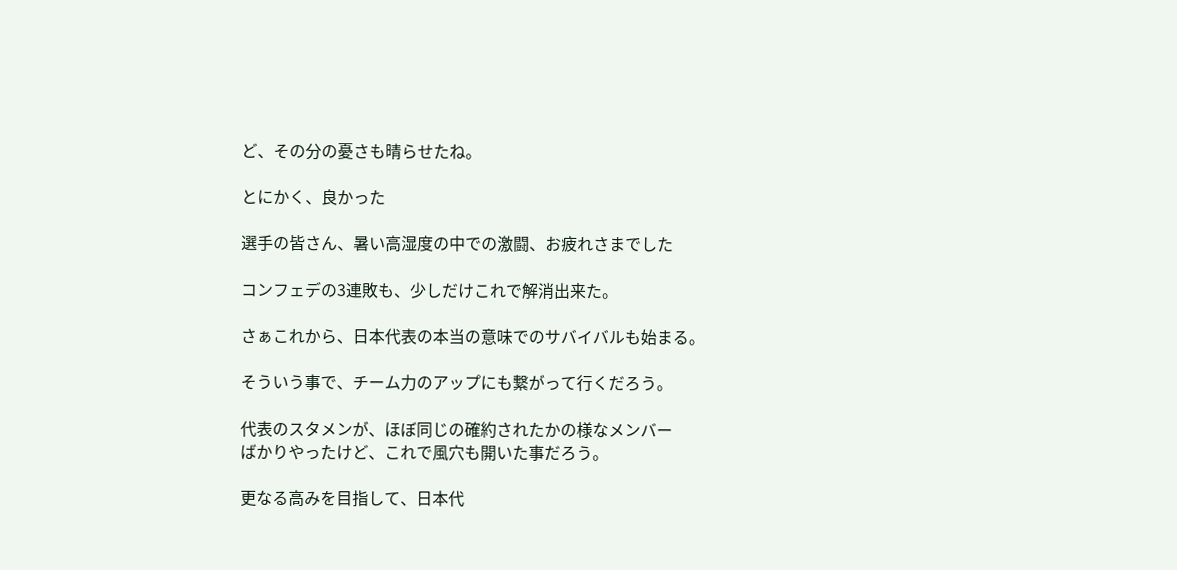ど、その分の憂さも晴らせたね。

とにかく、良かった

選手の皆さん、暑い高湿度の中での激闘、お疲れさまでした

コンフェデの3連敗も、少しだけこれで解消出来た。

さぁこれから、日本代表の本当の意味でのサバイバルも始まる。

そういう事で、チーム力のアップにも繋がって行くだろう。

代表のスタメンが、ほぼ同じの確約されたかの様なメンバー
ばかりやったけど、これで風穴も開いた事だろう。

更なる高みを目指して、日本代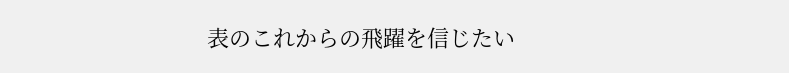表のこれからの飛躍を信じたい